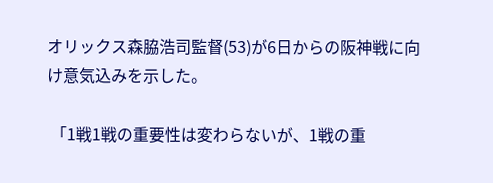オリックス森脇浩司監督(53)が6日からの阪神戦に向け意気込みを示した。

 「1戦1戦の重要性は変わらないが、1戦の重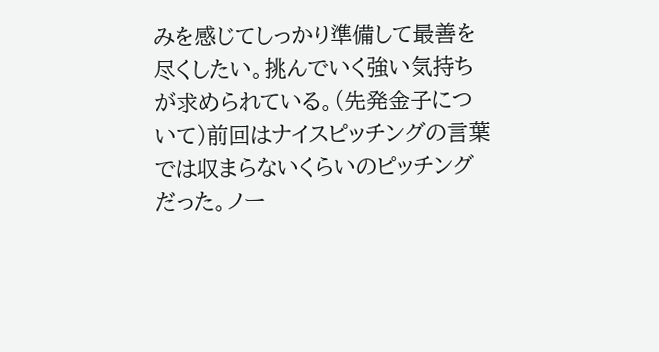みを感じてしっかり準備して最善を尽くしたい。挑んでいく強い気持ちが求められている。(先発金子について)前回はナイスピッチングの言葉では収まらないくらいのピッチングだった。ノー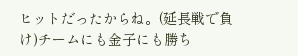ヒットだったからね。(延長戦で負け)チームにも金子にも勝ち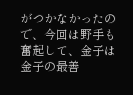がつかなかったので、今回は野手も奮起して、金子は金子の最善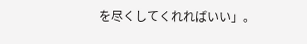を尽くしてくれればいい」。